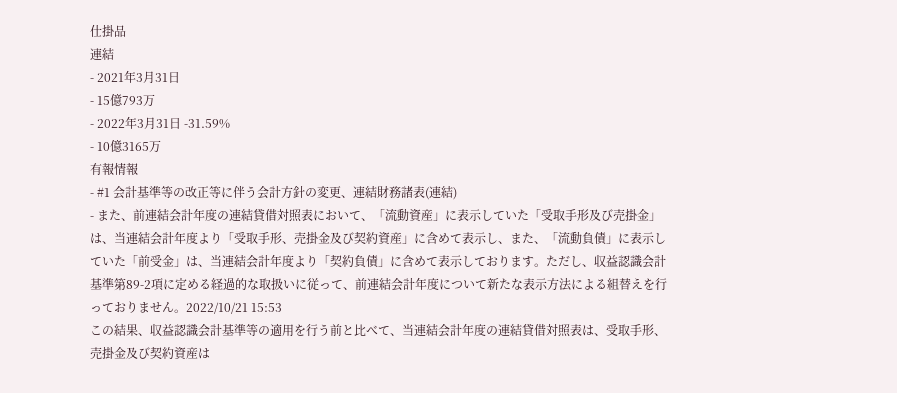仕掛品
連結
- 2021年3月31日
- 15億793万
- 2022年3月31日 -31.59%
- 10億3165万
有報情報
- #1 会計基準等の改正等に伴う会計方針の変更、連結財務諸表(連結)
- また、前連結会計年度の連結貸借対照表において、「流動資産」に表示していた「受取手形及び売掛金」は、当連結会計年度より「受取手形、売掛金及び契約資産」に含めて表示し、また、「流動負債」に表示していた「前受金」は、当連結会計年度より「契約負債」に含めて表示しております。ただし、収益認識会計基準第89-2項に定める経過的な取扱いに従って、前連結会計年度について新たな表示方法による組替えを行っておりません。2022/10/21 15:53
この結果、収益認識会計基準等の適用を行う前と比べて、当連結会計年度の連結貸借対照表は、受取手形、売掛金及び契約資産は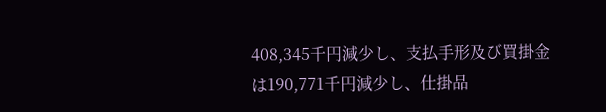408,345千円減少し、支払手形及び買掛金は190,771千円減少し、仕掛品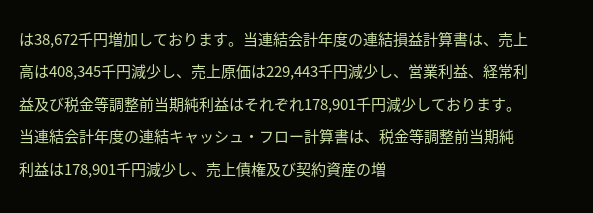は38,672千円増加しております。当連結会計年度の連結損益計算書は、売上高は408,345千円減少し、売上原価は229,443千円減少し、営業利益、経常利益及び税金等調整前当期純利益はそれぞれ178,901千円減少しております。
当連結会計年度の連結キャッシュ・フロー計算書は、税金等調整前当期純利益は178,901千円減少し、売上債権及び契約資産の増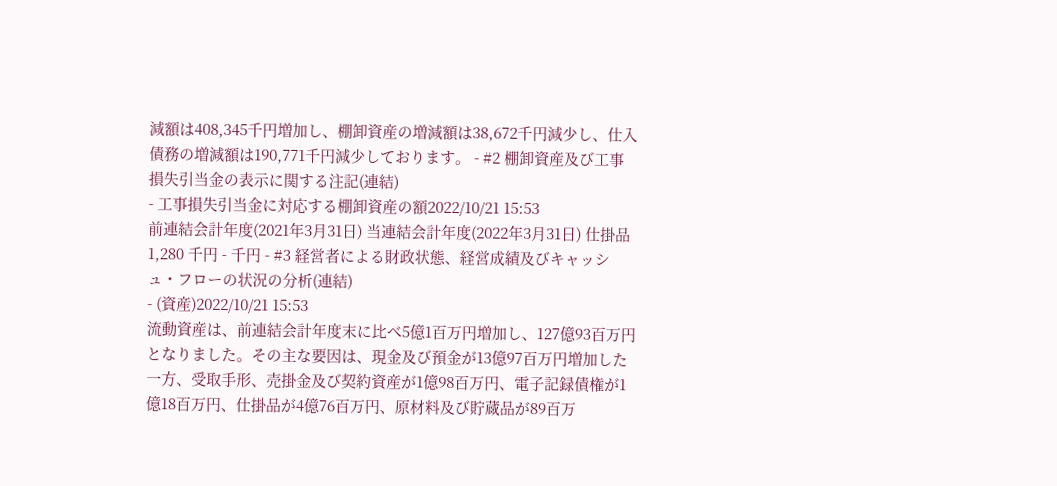減額は408,345千円増加し、棚卸資産の増減額は38,672千円減少し、仕入債務の増減額は190,771千円減少しております。 - #2 棚卸資産及び工事損失引当金の表示に関する注記(連結)
- 工事損失引当金に対応する棚卸資産の額2022/10/21 15:53
前連結会計年度(2021年3月31日) 当連結会計年度(2022年3月31日) 仕掛品 1,280 千円 - 千円 - #3 経営者による財政状態、経営成績及びキャッシュ・フローの状況の分析(連結)
- (資産)2022/10/21 15:53
流動資産は、前連結会計年度末に比べ5億1百万円増加し、127億93百万円となりました。その主な要因は、現金及び預金が13億97百万円増加した一方、受取手形、売掛金及び契約資産が1億98百万円、電子記録債権が1億18百万円、仕掛品が4億76百万円、原材料及び貯蔵品が89百万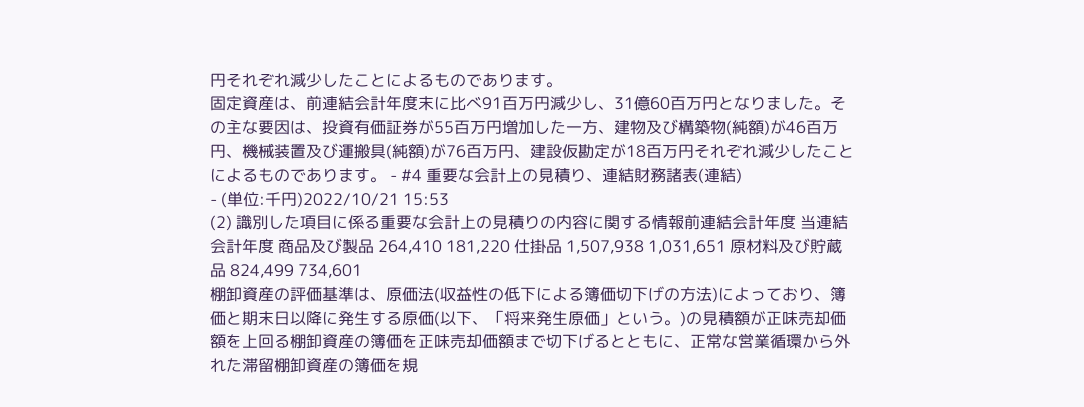円それぞれ減少したことによるものであります。
固定資産は、前連結会計年度末に比べ91百万円減少し、31億60百万円となりました。その主な要因は、投資有価証券が55百万円増加した一方、建物及び構築物(純額)が46百万円、機械装置及び運搬具(純額)が76百万円、建設仮勘定が18百万円それぞれ減少したことによるものであります。 - #4 重要な会計上の見積り、連結財務諸表(連結)
- (単位:千円)2022/10/21 15:53
(2) 識別した項目に係る重要な会計上の見積りの内容に関する情報前連結会計年度 当連結会計年度 商品及び製品 264,410 181,220 仕掛品 1,507,938 1,031,651 原材料及び貯蔵品 824,499 734,601
棚卸資産の評価基準は、原価法(収益性の低下による簿価切下げの方法)によっており、簿価と期末日以降に発生する原価(以下、「将来発生原価」という。)の見積額が正味売却価額を上回る棚卸資産の簿価を正味売却価額まで切下げるとともに、正常な営業循環から外れた滞留棚卸資産の簿価を規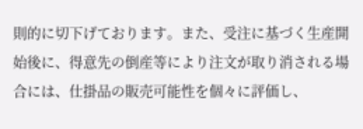則的に切下げております。また、受注に基づく生産開始後に、得意先の倒産等により注文が取り消される場合には、仕掛品の販売可能性を個々に評価し、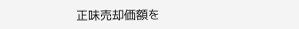正味売却価額を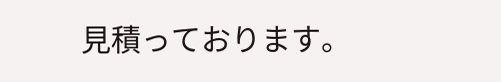見積っております。